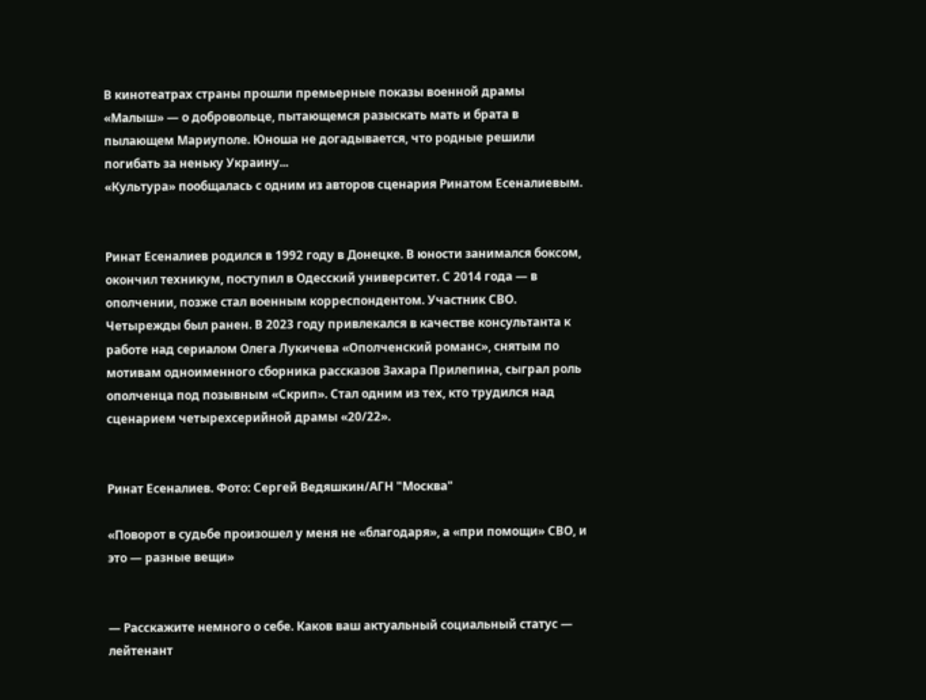В кинотеатрах страны прошли премьерные показы военной драмы «Малыш» — о добровольце, пытающемся разыскать мать и брата в пылающем Мариуполе. Юноша не догадывается, что родные решили погибать за неньку Украину...
«Культура» пообщалась с одним из авторов сценария Ринатом Есеналиевым.


Ринат Есеналиев родился в 1992 году в Донецке. В юности занимался боксом, окончил техникум, поступил в Одесский университет. С 2014 года — в ополчении, позже стал военным корреспондентом. Участник СВО. Четырежды был ранен. В 2023 году привлекался в качестве консультанта к работе над сериалом Олега Лукичева «Ополченский романс», снятым по мотивам одноименного сборника рассказов Захара Прилепина, сыграл роль ополченца под позывным «Скрип». Стал одним из тех, кто трудился над сценарием четырехсерийной драмы «20/22».


Ринат Есеналиев. Фото: Сергей Ведяшкин/АГН "Москва"

«Поворот в судьбе произошел у меня не «благодаря», а «при помощи» СВО, и это — разные вещи»


— Расскажите немного о себе. Каков ваш актуальный социальный статус — лейтенант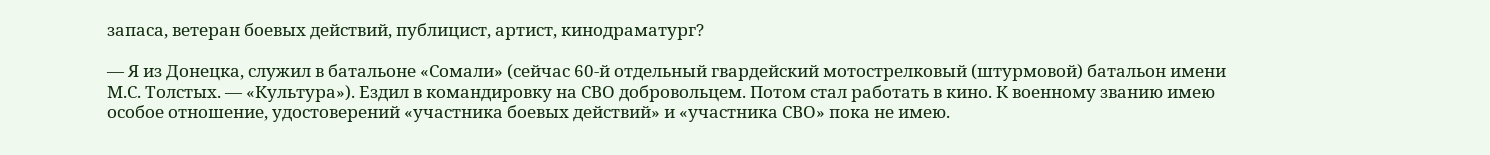запаса, ветеран боевых действий, публицист, артист, кинодраматург?

— Я из Донецка, служил в батальоне «Сомали» (сейчас 60-й отдельный гвардейский мотострелковый (штурмовой) батальон имени М.С. Толстых. — «Культура»). Ездил в командировку на СВО добровольцем. Потом стал работать в кино. К военному званию имею особое отношение, удостоверений «участника боевых действий» и «участника СВО» пока не имею.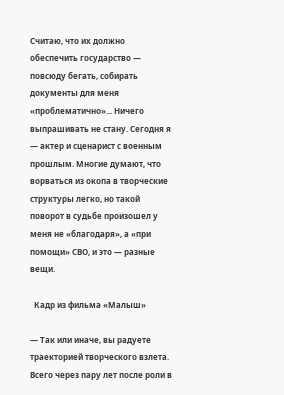Считаю, что их должно обеспечить государство — повсюду бегать, собирать документы для меня «проблематично»... Ничего выпрашивать не стану. Сегодня я — актер и сценарист с военным прошлым. Многие думают, что ворваться из окопа в творческие структуры легко, но такой поворот в судьбе произошел у меня не «благодаря», а «при помощи» СВО, и это — разные вещи.

  Кадр из фильма «Малыш»

— Так или иначе, вы радуете траекторией творческого взлета. Всего через пару лет после роли в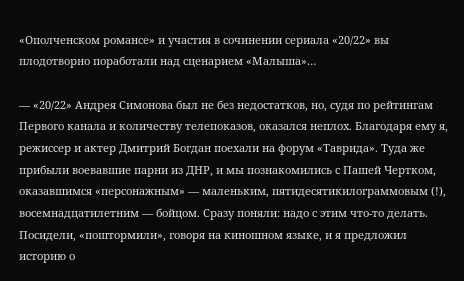«Ополченском романсе» и участия в сочинении сериала «20/22» вы плодотворно поработали над сценарием «Малыша»…

— «20/22» Андрея Симонова был не без недостатков, но, судя по рейтингам Первого канала и количеству телепоказов, оказался неплох. Благодаря ему я, режиссер и актер Дмитрий Богдан поехали на форум «Таврида». Туда же прибыли воевавшие парни из ДНР, и мы познакомились с Пашей Чертком, оказавшимся «персонажным» — маленьким, пятидесятикилограммовым (!), восемнадцатилетним — бойцом. Сразу поняли: надо с этим что-то делать. Посидели, «поштормили», говоря на киношном языке, и я предложил историю о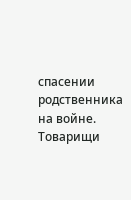спасении родственника на войне. Товарищи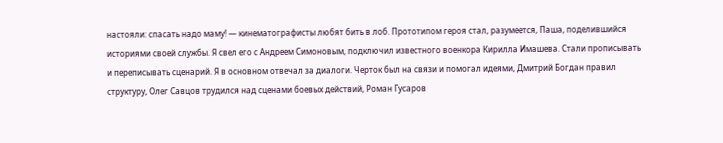настояли: спасать надо маму! — кинематографисты любят бить в лоб. Прототипом героя стал, разумеется, Паша, поделившийся историями своей службы. Я свел его с Андреем Симоновым, подключил известного военкора Кирилла Имашева. Стали прописывать и переписывать сценарий. Я в основном отвечал за диалоги. Черток был на связи и помогал идеями, Дмитрий Богдан правил структуру, Олег Савцов трудился над сценами боевых действий, Роман Гусаров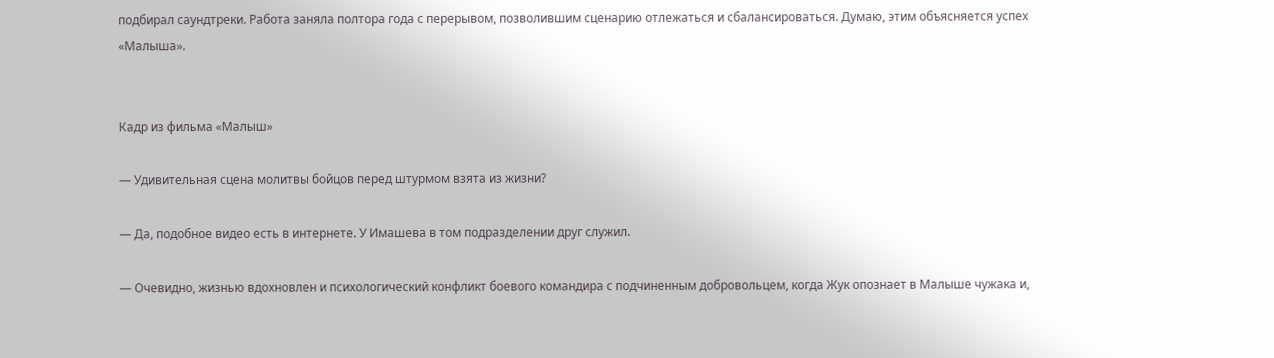подбирал саундтреки. Работа заняла полтора года с перерывом, позволившим сценарию отлежаться и сбалансироваться. Думаю, этим объясняется успех «Малыша».


Кадр из фильма «Малыш»

— Удивительная сцена молитвы бойцов перед штурмом взята из жизни?

— Да, подобное видео есть в интернете. У Имашева в том подразделении друг служил.

— Очевидно, жизнью вдохновлен и психологический конфликт боевого командира с подчиненным добровольцем, когда Жук опознает в Малыше чужака и,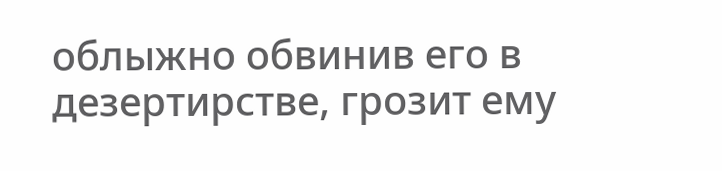облыжно обвинив его в дезертирстве, грозит ему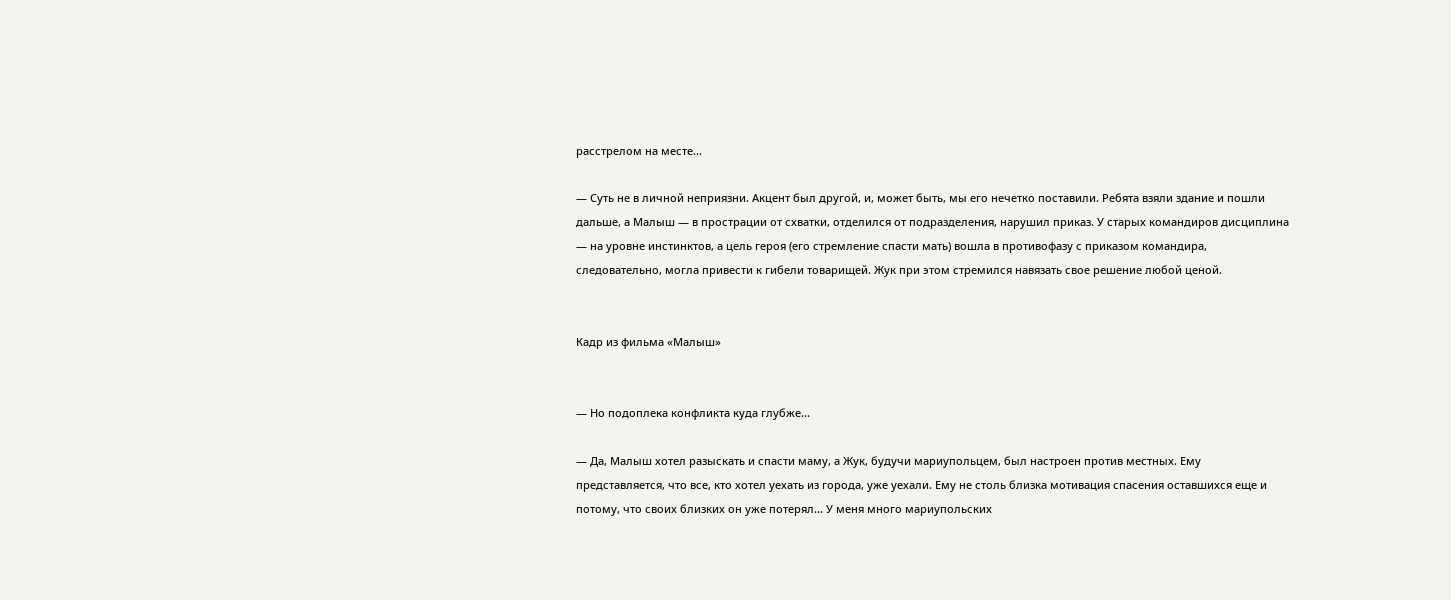расстрелом на месте...

— Суть не в личной неприязни. Акцент был другой, и, может быть, мы его нечетко поставили. Ребята взяли здание и пошли дальше, а Малыш — в прострации от схватки, отделился от подразделения, нарушил приказ. У старых командиров дисциплина — на уровне инстинктов, а цель героя (его стремление спасти мать) вошла в противофазу с приказом командира, следовательно, могла привести к гибели товарищей. Жук при этом стремился навязать свое решение любой ценой.


Кадр из фильма «Малыш»


— Но подоплека конфликта куда глубже...

— Да, Малыш хотел разыскать и спасти маму, а Жук, будучи мариупольцем, был настроен против местных. Ему представляется, что все, кто хотел уехать из города, уже уехали. Ему не столь близка мотивация спасения оставшихся еще и потому, что своих близких он уже потерял... У меня много мариупольских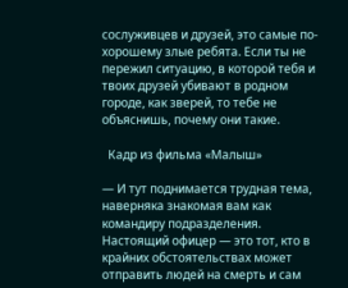сослуживцев и друзей, это самые по-хорошему злые ребята. Если ты не пережил ситуацию, в которой тебя и твоих друзей убивают в родном городе, как зверей, то тебе не объяснишь, почему они такие.

  Кадр из фильма «Малыш»

— И тут поднимается трудная тема, наверняка знакомая вам как командиру подразделения. Настоящий офицер — это тот, кто в крайних обстоятельствах может отправить людей на смерть и сам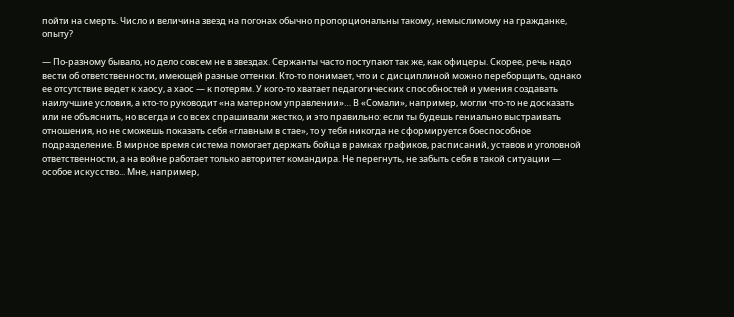пойти на смерть. Число и величина звезд на погонах обычно пропорциональны такому, немыслимому на гражданке, опыту?

— По-разному бывало, но дело совсем не в звездах. Сержанты часто поступают так же, как офицеры. Скорее, речь надо вести об ответственности, имеющей разные оттенки. Кто-то понимает, что и с дисциплиной можно переборщить, однако ее отсутствие ведет к хаосу, а хаос — к потерям. У кого-то хватает педагогических способностей и умения создавать наилучшие условия, а кто-то руководит «на матерном управлении»… В «Сомали», например, могли что-то не досказать или не объяснить, но всегда и со всех спрашивали жестко, и это правильно: если ты будешь гениально выстраивать отношения, но не сможешь показать себя «главным в стае», то у тебя никогда не сформируется боеспособное подразделение. В мирное время система помогает держать бойца в рамках графиков, расписаний, уставов и уголовной ответственности, а на войне работает только авторитет командира. Не перегнуть, не забыть себя в такой ситуации — особое искусство... Мне, например,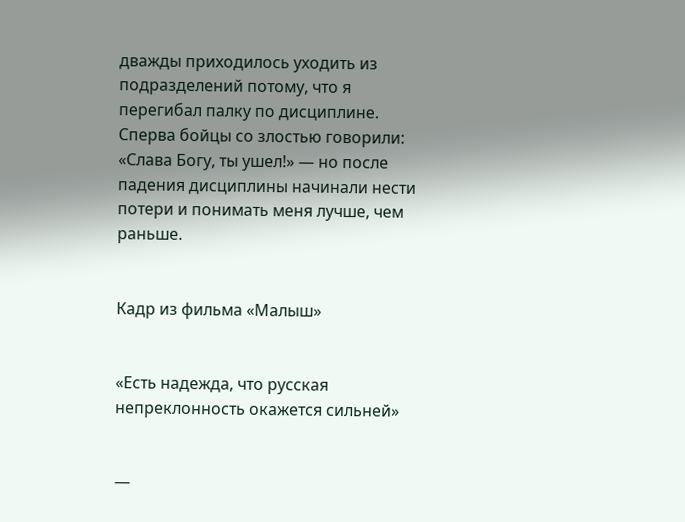дважды приходилось уходить из подразделений потому, что я перегибал палку по дисциплине. Сперва бойцы со злостью говорили: «Слава Богу, ты ушел!» — но после падения дисциплины начинали нести потери и понимать меня лучше, чем раньше.


Кадр из фильма «Малыш»


«Есть надежда, что русская непреклонность окажется сильней»


—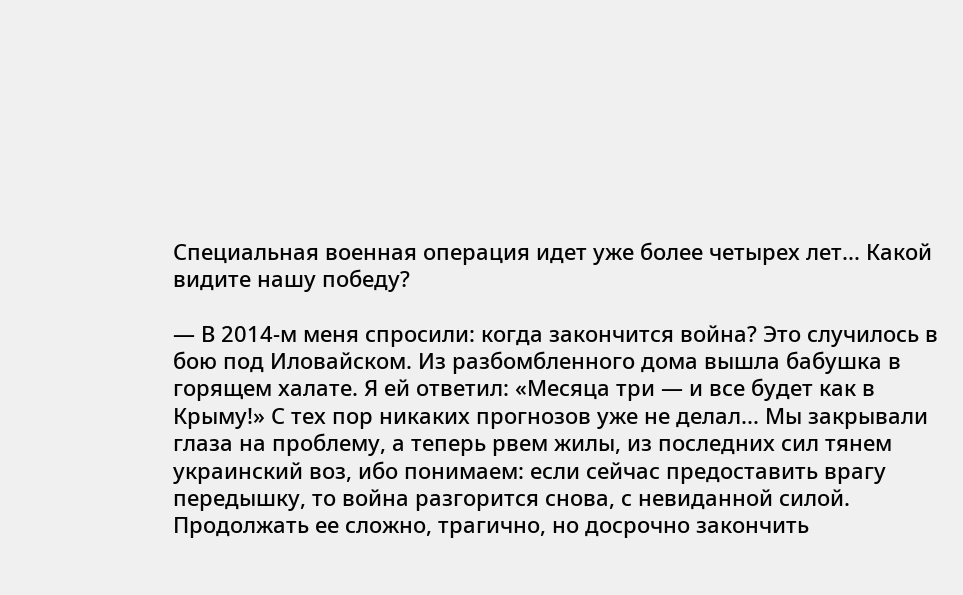Специальная военная операция идет уже более четырех лет... Какой видите нашу победу?

— В 2014-м меня спросили: когда закончится война? Это случилось в бою под Иловайском. Из разбомбленного дома вышла бабушка в горящем халате. Я ей ответил: «Месяца три — и все будет как в Крыму!» С тех пор никаких прогнозов уже не делал... Мы закрывали глаза на проблему, а теперь рвем жилы, из последних сил тянем украинский воз, ибо понимаем: если сейчас предоставить врагу передышку, то война разгорится снова, с невиданной силой. Продолжать ее сложно, трагично, но досрочно закончить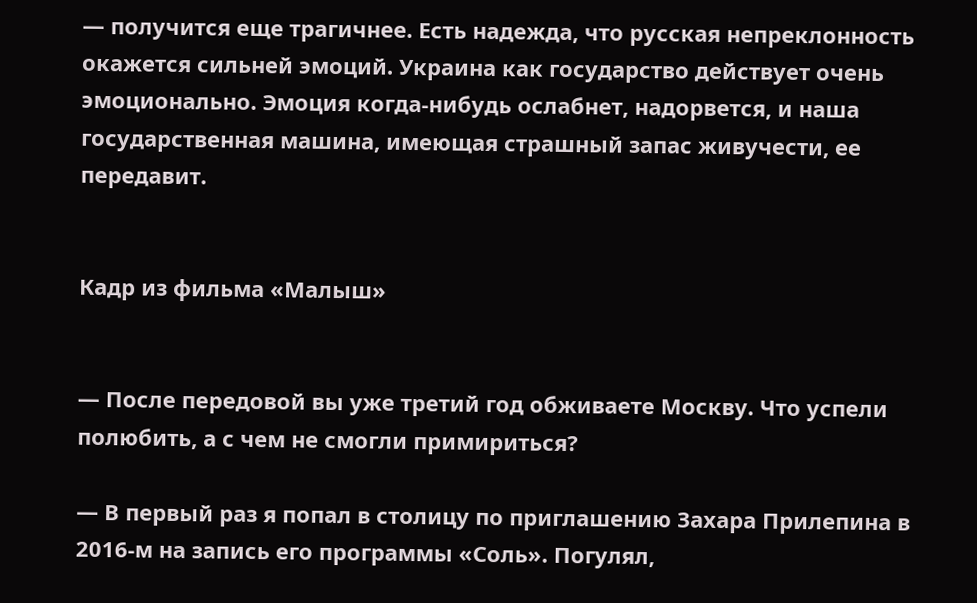— получится еще трагичнее. Есть надежда, что русская непреклонность окажется сильней эмоций. Украина как государство действует очень эмоционально. Эмоция когда-нибудь ослабнет, надорвется, и наша государственная машина, имеющая страшный запас живучести, ее передавит.


Кадр из фильма «Малыш»


— После передовой вы уже третий год обживаете Москву. Что успели полюбить, а с чем не смогли примириться?

— В первый раз я попал в столицу по приглашению Захара Прилепина в 2016-м на запись его программы «Соль». Погулял,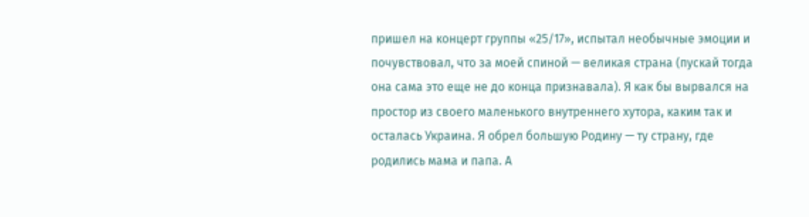пришел на концерт группы «25/17», испытал необычные эмоции и почувствовал, что за моей спиной — великая страна (пускай тогда она сама это еще не до конца признавала). Я как бы вырвался на простор из своего маленького внутреннего хутора, каким так и осталась Украина. Я обрел большую Родину — ту страну, где родились мама и папа. А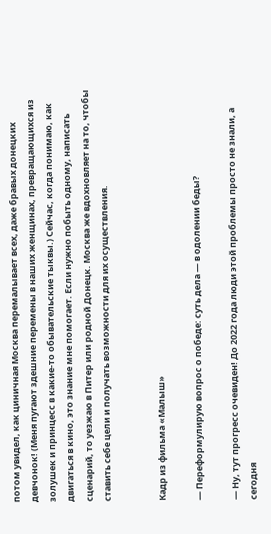потом увидел, как циничная Москва перемалывает всех, даже бравых донецких девчонок! (Меня пугают здешние перемены в наших женщинах, превращающихся из золушек и принцесс в какие-то обывательские тыквы.) Сейчас, когда понимаю, как двигаться в кино, это знание мне помогает. Если нужно побыть одному, написать сценарий, то уезжаю в Питер или родной Донецк. Москва же вдохновляет на то, чтобы ставить себе цели и получать возможности для их осуществления.


Кадр из фильма «Малыш»

— Переформулирую вопрос о победе: суть дела — в одолении беды?

— Ну, тут прогресс очевиден! До 2022 года люди этой проблемы просто не знали, а сегодня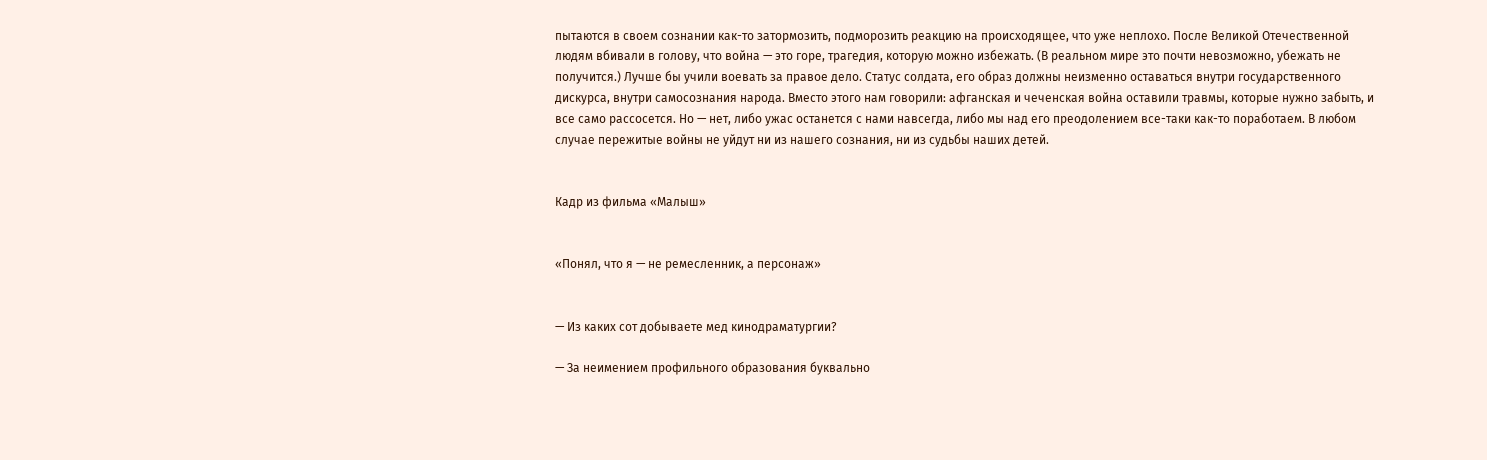пытаются в своем сознании как-то затормозить, подморозить реакцию на происходящее, что уже неплохо. После Великой Отечественной людям вбивали в голову, что война — это горе, трагедия, которую можно избежать. (В реальном мире это почти невозможно, убежать не получится.) Лучше бы учили воевать за правое дело. Статус солдата, его образ должны неизменно оставаться внутри государственного дискурса, внутри самосознания народа. Вместо этого нам говорили: афганская и чеченская война оставили травмы, которые нужно забыть, и все само рассосется. Но — нет, либо ужас останется с нами навсегда, либо мы над его преодолением все-таки как-то поработаем. В любом случае пережитые войны не уйдут ни из нашего сознания, ни из судьбы наших детей.


Кадр из фильма «Малыш»


«Понял, что я — не ремесленник, а персонаж»


— Из каких сот добываете мед кинодраматургии?

— За неимением профильного образования буквально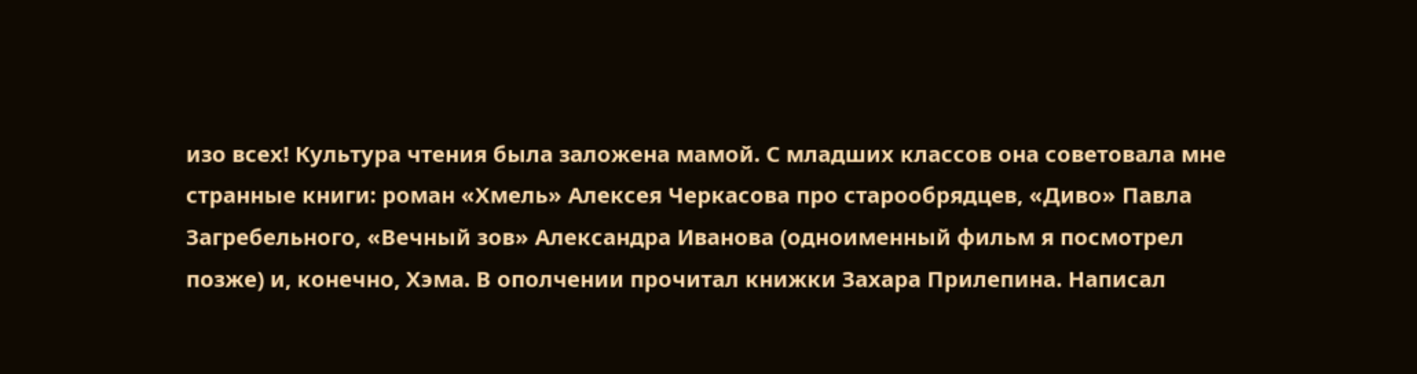изо всех! Культура чтения была заложена мамой. С младших классов она советовала мне странные книги: роман «Хмель» Алексея Черкасова про старообрядцев, «Диво» Павла Загребельного, «Вечный зов» Александра Иванова (одноименный фильм я посмотрел позже) и, конечно, Хэма. В ополчении прочитал книжки Захара Прилепина. Написал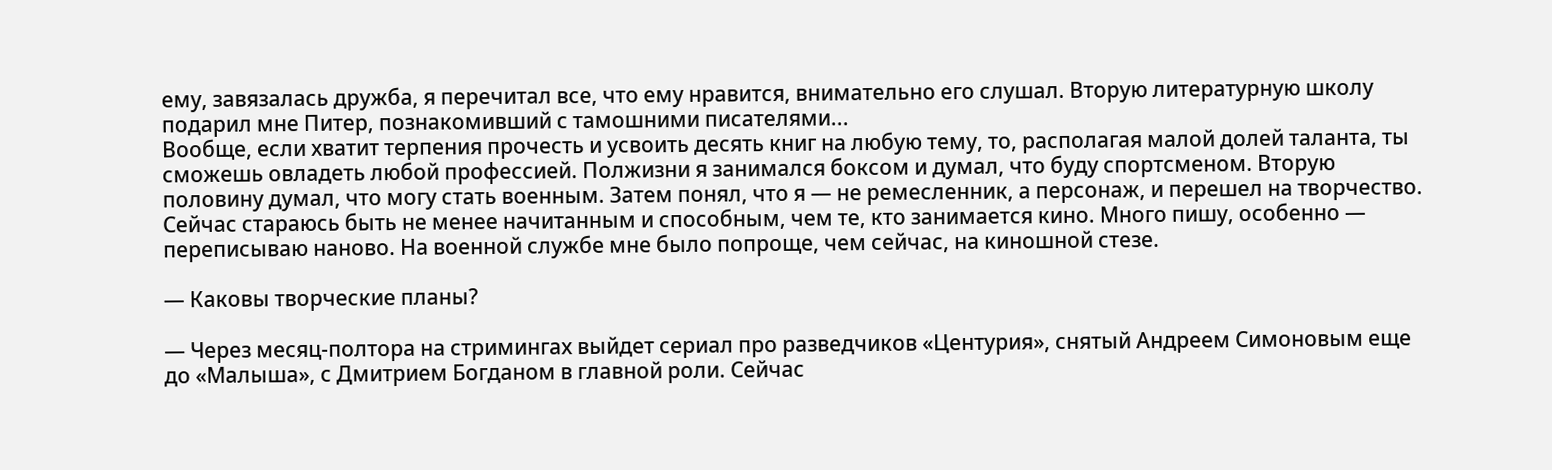ему, завязалась дружба, я перечитал все, что ему нравится, внимательно его слушал. Вторую литературную школу подарил мне Питер, познакомивший с тамошними писателями...
Вообще, если хватит терпения прочесть и усвоить десять книг на любую тему, то, располагая малой долей таланта, ты сможешь овладеть любой профессией. Полжизни я занимался боксом и думал, что буду спортсменом. Вторую половину думал, что могу стать военным. Затем понял, что я — не ремесленник, а персонаж, и перешел на творчество. Сейчас стараюсь быть не менее начитанным и способным, чем те, кто занимается кино. Много пишу, особенно — переписываю наново. На военной службе мне было попроще, чем сейчас, на киношной стезе.

— Каковы творческие планы?

— Через месяц-полтора на стримингах выйдет сериал про разведчиков «Центурия», снятый Андреем Симоновым еще до «Малыша», с Дмитрием Богданом в главной роли. Сейчас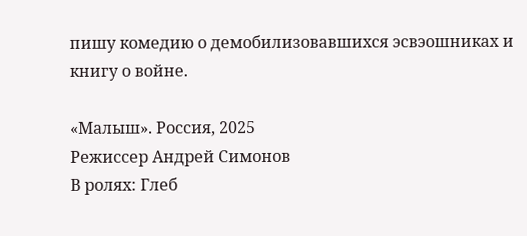пишу комедию о демобилизовавшихся эсвэошниках и книгу о войне.

«Малыш». Россия, 2025
Режиссер Андрей Симонов
В ролях: Глеб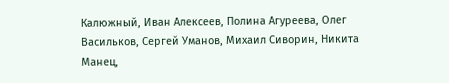Калюжный, Иван Алексеев, Полина Агуреева, Олег Васильков, Сергей Уманов, Михаил Сиворин, Никита Манец,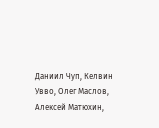Даниил Чуп, Келвин Увво, Олег Маслов, Алексей Матюхин,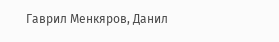Гаврил Менкяров, Данил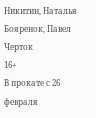Никитин, Наталья Бояренок, Павел Черток
16+
В прокате с 26 февраля